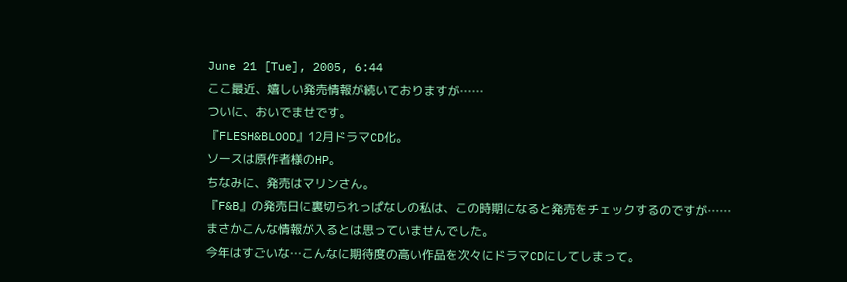June 21 [Tue], 2005, 6:44
ここ最近、嬉しい発売情報が続いておりますが……
ついに、おいでませです。
『FLESH&BLOOD』12月ドラマCD化。
ソースは原作者様のHP。
ちなみに、発売はマリンさん。
『F&B』の発売日に裏切られっぱなしの私は、この時期になると発売をチェックするのですが……
まさかこんな情報が入るとは思っていませんでした。
今年はすごいな…こんなに期待度の高い作品を次々にドラマCDにしてしまって。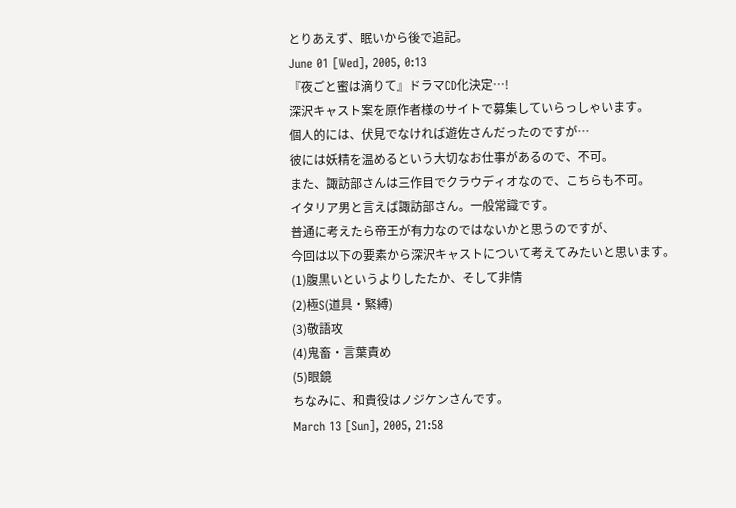とりあえず、眠いから後で追記。
June 01 [Wed], 2005, 0:13
『夜ごと蜜は滴りて』ドラマCD化決定…!
深沢キャスト案を原作者様のサイトで募集していらっしゃいます。
個人的には、伏見でなければ遊佐さんだったのですが…
彼には妖精を温めるという大切なお仕事があるので、不可。
また、諏訪部さんは三作目でクラウディオなので、こちらも不可。
イタリア男と言えば諏訪部さん。一般常識です。
普通に考えたら帝王が有力なのではないかと思うのですが、
今回は以下の要素から深沢キャストについて考えてみたいと思います。
(1)腹黒いというよりしたたか、そして非情
(2)極S(道具・緊縛)
(3)敬語攻
(4)鬼畜・言葉責め
(5)眼鏡
ちなみに、和貴役はノジケンさんです。
March 13 [Sun], 2005, 21:58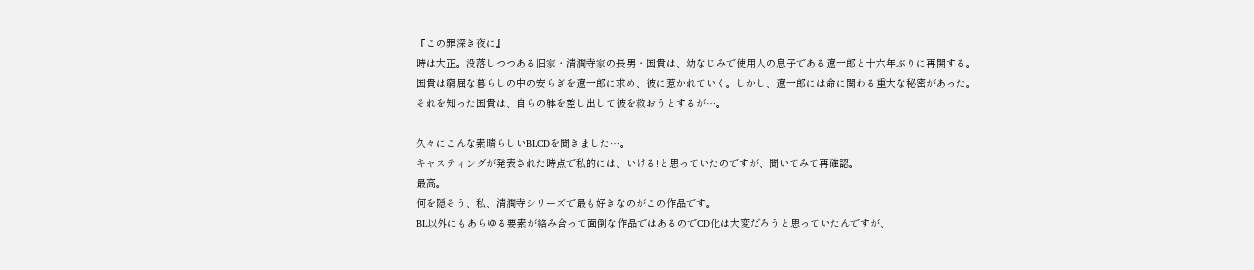『この罪深き夜に』
時は大正。没落しつつある旧家・清澗寺家の長男・国貴は、幼なじみで使用人の息子である遼一郎と十六年ぶりに再開する。国貴は窮屈な暮らしの中の安らぎを遼一郎に求め、彼に惹かれていく。しかし、遼一郎には命に関わる重大な秘密があった。それを知った国貴は、自らの躰を差し出して彼を救おうとするが…。

久々にこんな素晴らしいBLCDを聞きました…。
キャスティングが発表された時点で私的には、いける!と思っていたのですが、聞いてみて再確認。
最高。
何を隠そう、私、清澗寺シリーズで最も好きなのがこの作品です。
BL以外にもあらゆる要素が絡み合って面倒な作品ではあるのでCD化は大変だろうと思っていたんですが、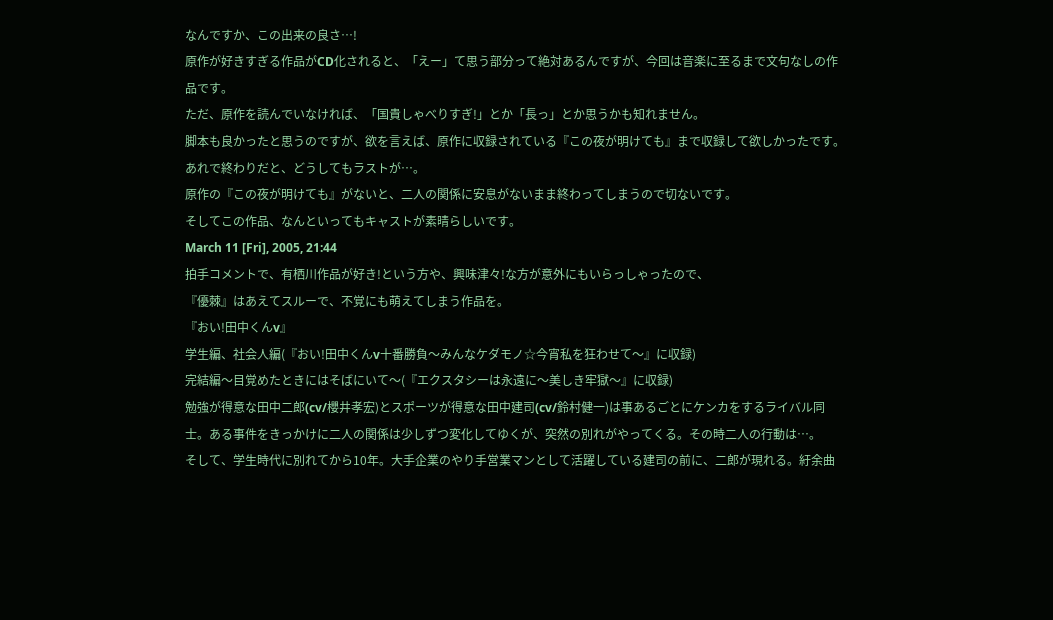なんですか、この出来の良さ…!
原作が好きすぎる作品がCD化されると、「えー」て思う部分って絶対あるんですが、今回は音楽に至るまで文句なしの作品です。
ただ、原作を読んでいなければ、「国貴しゃべりすぎ!」とか「長っ」とか思うかも知れません。
脚本も良かったと思うのですが、欲を言えば、原作に収録されている『この夜が明けても』まで収録して欲しかったです。
あれで終わりだと、どうしてもラストが…。
原作の『この夜が明けても』がないと、二人の関係に安息がないまま終わってしまうので切ないです。
そしてこの作品、なんといってもキャストが素晴らしいです。
March 11 [Fri], 2005, 21:44
拍手コメントで、有栖川作品が好き!という方や、興味津々!な方が意外にもいらっしゃったので、
『優棘』はあえてスルーで、不覚にも萌えてしまう作品を。
『おい!田中くんv』
学生編、社会人編(『おい!田中くんv十番勝負〜みんなケダモノ☆今宵私を狂わせて〜』に収録)
完結編〜目覚めたときにはそばにいて〜(『エクスタシーは永遠に〜美しき牢獄〜』に収録)
勉強が得意な田中二郎(cv/櫻井孝宏)とスポーツが得意な田中建司(cv/鈴村健一)は事あるごとにケンカをするライバル同士。ある事件をきっかけに二人の関係は少しずつ変化してゆくが、突然の別れがやってくる。その時二人の行動は…。
そして、学生時代に別れてから10年。大手企業のやり手営業マンとして活躍している建司の前に、二郎が現れる。紆余曲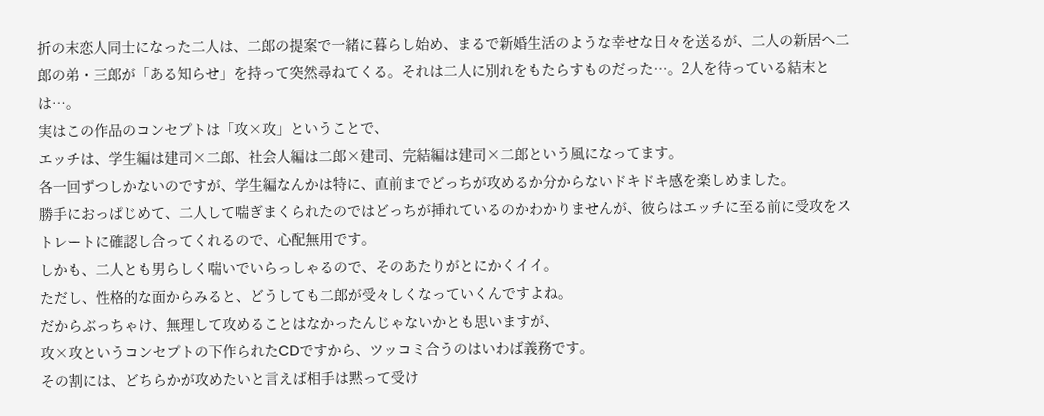折の末恋人同士になった二人は、二郎の提案で一緒に暮らし始め、まるで新婚生活のような幸せな日々を送るが、二人の新居へ二郎の弟・三郎が「ある知らせ」を持って突然尋ねてくる。それは二人に別れをもたらすものだった…。2人を待っている結末とは…。
実はこの作品のコンセプトは「攻×攻」ということで、
エッチは、学生編は建司×二郎、社会人編は二郎×建司、完結編は建司×二郎という風になってます。
各一回ずつしかないのですが、学生編なんかは特に、直前までどっちが攻めるか分からないドキドキ感を楽しめました。
勝手におっぱじめて、二人して喘ぎまくられたのではどっちが挿れているのかわかりませんが、彼らはエッチに至る前に受攻をストレートに確認し合ってくれるので、心配無用です。
しかも、二人とも男らしく喘いでいらっしゃるので、そのあたりがとにかくイイ。
ただし、性格的な面からみると、どうしても二郎が受々しくなっていくんですよね。
だからぶっちゃけ、無理して攻めることはなかったんじゃないかとも思いますが、
攻×攻というコンセプトの下作られたCDですから、ツッコミ合うのはいわば義務です。
その割には、どちらかが攻めたいと言えば相手は黙って受け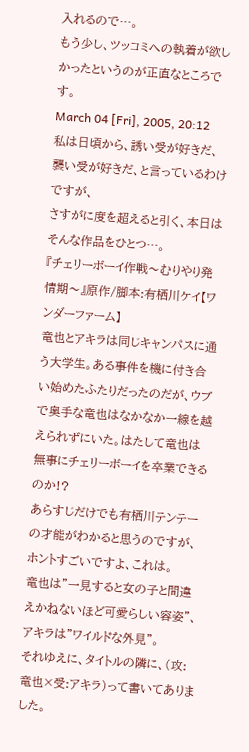入れるので…。
もう少し、ツッコミへの執着が欲しかったというのが正直なところです。
March 04 [Fri], 2005, 20:12
私は日頃から、誘い受が好きだ、襲い受が好きだ、と言っているわけですが、
さすがに度を超えると引く、本日はそんな作品をひとつ…。
『チェリーボーイ作戦〜むりやり発情期〜』原作/脚本:有栖川ケイ【ワンダーファーム】
竜也とアキラは同じキャンパスに通う大学生。ある事件を機に付き合い始めたふたりだったのだが、ウブで奥手な竜也はなかなか一線を越えられずにいた。はたして竜也は無事にチェリーボーイを卒業できるのか!?
あらすじだけでも有栖川テンテーの才能がわかると思うのですが、ホントすごいですよ、これは。
竜也は”一見すると女の子と間違えかねないほど可愛らしい容姿”、アキラは”ワイルドな外見”。
それゆえに、タイトルの隣に、(攻:竜也×受:アキラ)って書いてありました。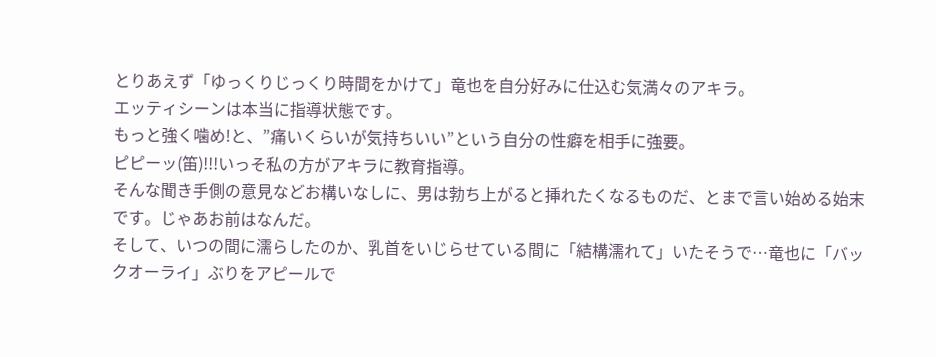とりあえず「ゆっくりじっくり時間をかけて」竜也を自分好みに仕込む気満々のアキラ。
エッティシーンは本当に指導状態です。
もっと強く噛め!と、”痛いくらいが気持ちいい”という自分の性癖を相手に強要。
ピピーッ(笛)!!!いっそ私の方がアキラに教育指導。
そんな聞き手側の意見などお構いなしに、男は勃ち上がると挿れたくなるものだ、とまで言い始める始末です。じゃあお前はなんだ。
そして、いつの間に濡らしたのか、乳首をいじらせている間に「結構濡れて」いたそうで…竜也に「バックオーライ」ぶりをアピールで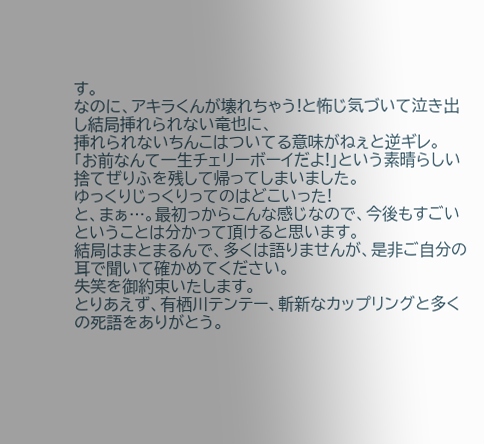す。
なのに、アキラくんが壊れちゃう!と怖じ気づいて泣き出し結局挿れられない竜也に、
挿れられないちんこはついてる意味がねぇと逆ギレ。
「お前なんて一生チェリーボーイだよ!」という素晴らしい捨てぜりふを残して帰ってしまいました。
ゆっくりじっくりってのはどこいった!
と、まぁ…。最初っからこんな感じなので、今後もすごいということは分かって頂けると思います。
結局はまとまるんで、多くは語りませんが、是非ご自分の耳で聞いて確かめてください。
失笑を御約束いたします。
とりあえず、有栖川テンテー、斬新なカップリングと多くの死語をありがとう。